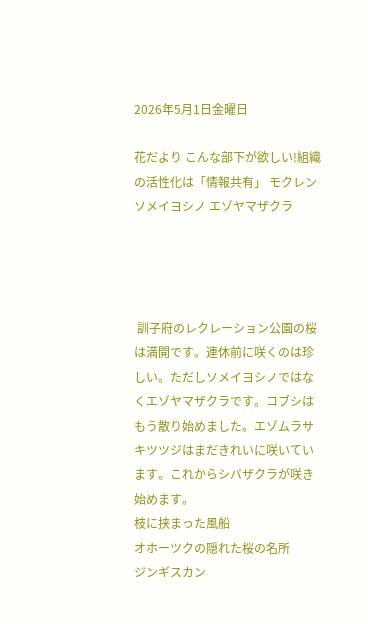2026年5月1日金曜日

花だより こんな部下が欲しい!組織の活性化は「情報共有」 モクレン ソメイヨシノ エゾヤマザクラ




 訓子府のレクレーション公園の桜は満開です。連休前に咲くのは珍しい。ただしソメイヨシノではなくエゾヤマザクラです。コブシはもう散り始めました。エゾムラサキツツジはまだきれいに咲いています。これからシバザクラが咲き始めます。
枝に挟まった風船
オホーツクの隠れた桜の名所
ジンギスカン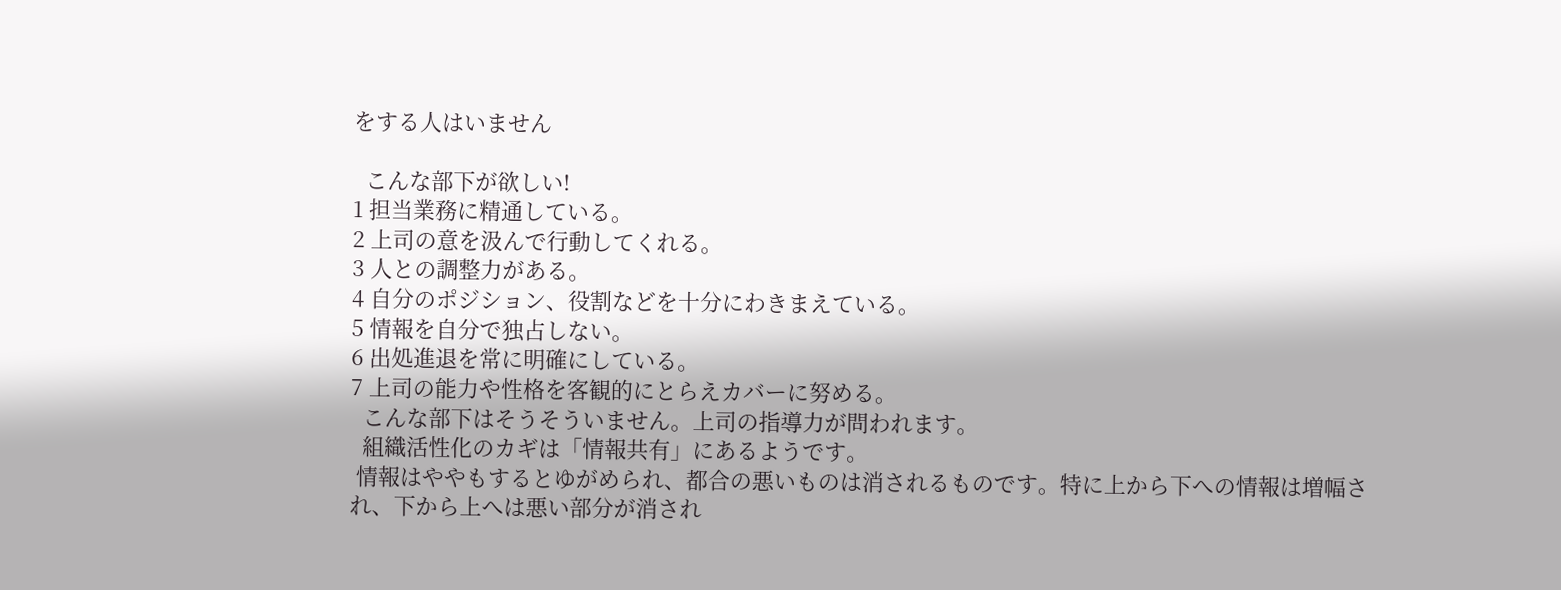をする人はいません

  こんな部下が欲しい!
1 担当業務に精通している。
2 上司の意を汲んで行動してくれる。
3 人との調整力がある。
4 自分のポジション、役割などを十分にわきまえている。
5 情報を自分で独占しない。
6 出処進退を常に明確にしている。
7 上司の能力や性格を客観的にとらえカバーに努める。
  こんな部下はそうそういません。上司の指導力が問われます。
  組織活性化のカギは「情報共有」にあるようです。
 情報はややもするとゆがめられ、都合の悪いものは消されるものです。特に上から下への情報は増幅され、下から上へは悪い部分が消され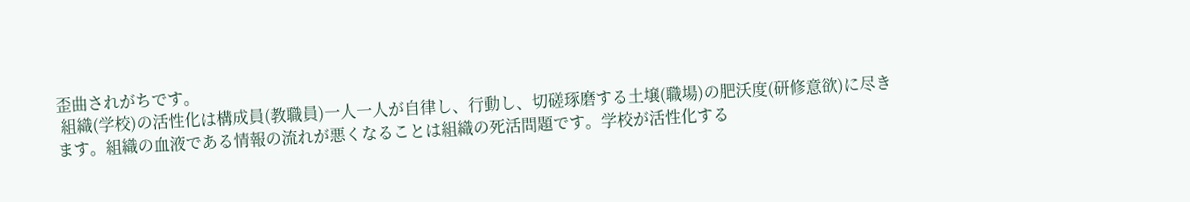歪曲されがちです。
 組織(学校)の活性化は構成員(教職員)一人一人が自律し、行動し、切磋琢磨する土壌(職場)の肥沃度(研修意欲)に尽きます。組織の血液である情報の流れが悪くなることは組織の死活問題です。学校が活性化する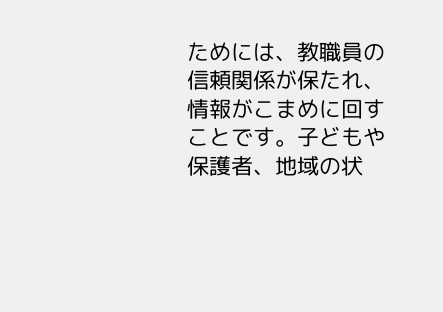ためには、教職員の信頼関係が保たれ、情報がこまめに回すことです。子どもや保護者、地域の状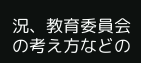況、教育委員会の考え方などの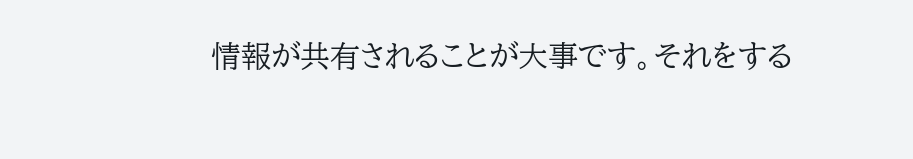情報が共有されることが大事です。それをする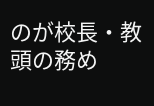のが校長・教頭の務め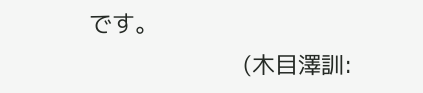です。
                      (木目澤訓: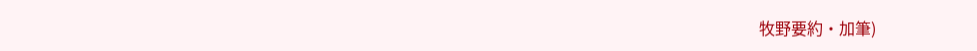牧野要約・加筆)